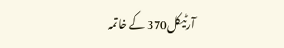آرٹیکل370 کے خاتمہ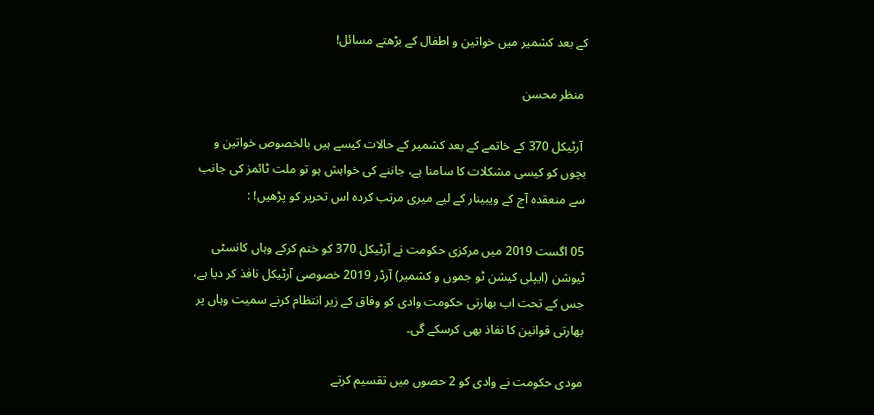کے بعد کشمیر میں خواتین و اطفال کے بڑھتے مسائل!

 منظر محسن

 آرٹیکل 370 کے خاتمے کے بعد کشمیر کے حالات کیسے ہیں بالخصوص خواتین و بچوں کو کیسی مشکلات کا سامنا ہے، جاننے کی خواہش ہو تو ملت ٹائمز کی جانب سے منعقدہ آج کے ویبینار کے لیے میری مرتب کردہ اس تحریر کو پڑھیں! :

05 اگست 2019 میں مرکزی حکومت نے آرٹیکل 370 کو ختم کرکے وہاں کانسٹی ٹیوشن (ایپلی کیشن ٹو جموں و کشمیر) آرڈر 2019 خصوصی آرٹیکل نافذ کر دیا ہے، جس کے تحت اب بھارتی حکومت وادی کو وفاق کے زیر انتظام کرنے سمیت وہاں پر بھارتی قوانین کا نفاذ بھی کرسکے گی۔

مودی حکومت نے وادی کو 2 حصوں میں تقسیم کرتے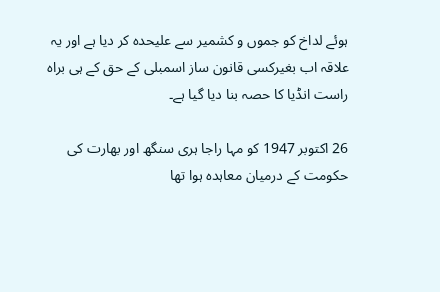ہوئے لداخ کو جموں و کشمیر سے علیحدہ کر دیا ہے اور یہ علاقہ اب بغیرکسی قانون ساز اسمبلی کے حق کے ہی براہ راست انڈیا کا حصہ بنا دیا گیا ہے۔

26 اکتوبر 1947 کو مہا راجا ہری سنگھ اور بھارت کی حکومت کے درمیان معاہدہ ہوا تھا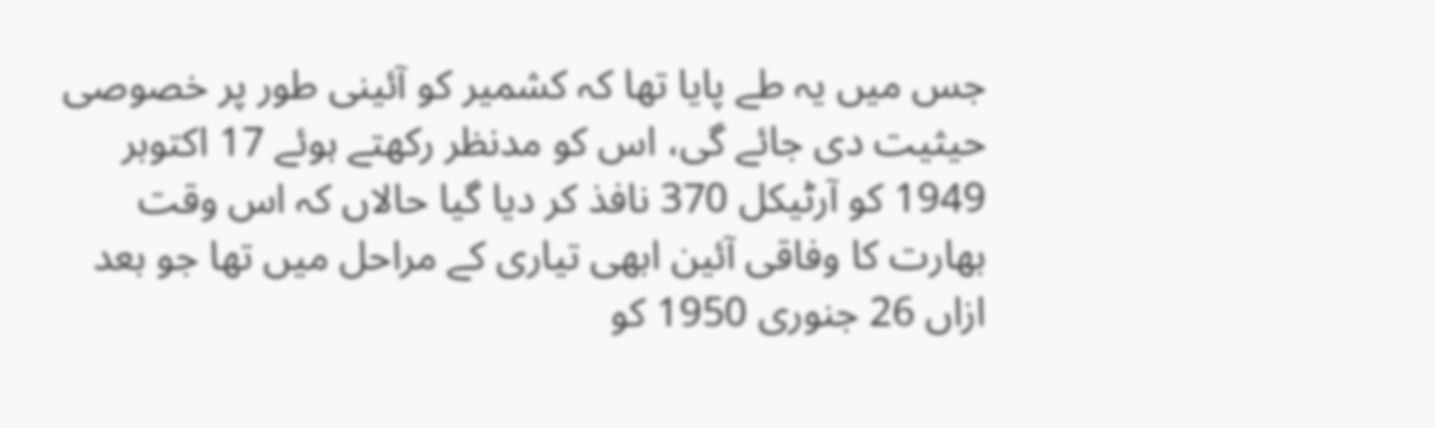جس میں یہ طے پایا تھا کہ کشمیر کو آئینی طور پر خصوصی حیثیت دی جائے گی، اس کو مدنظر رکھتے ہوئے 17 اکتوبر 1949 کو آرٹیکل 370 نافذ کر دیا گیا حالاں کہ اس وقت بھارت کا وفاقی آئین ابھی تیاری کے مراحل میں تھا جو بعد ازاں 26 جنوری 1950 کو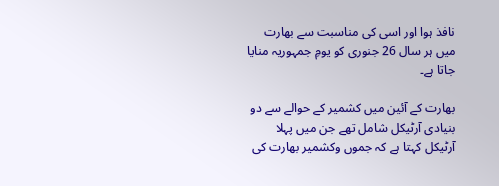نافذ ہوا اور اسی کی مناسبت سے بھارت میں ہر سال 26 جنوری کو یومِ جمہوریہ منایا جاتا ہے۔

بھارت کے آئین میں کشمیر کے حوالے سے دو بنیادی آرٹیکل شامل تھے جن میں پہلا آرٹیکل کہتا ہے کہ جموں وکشمیر بھارت کی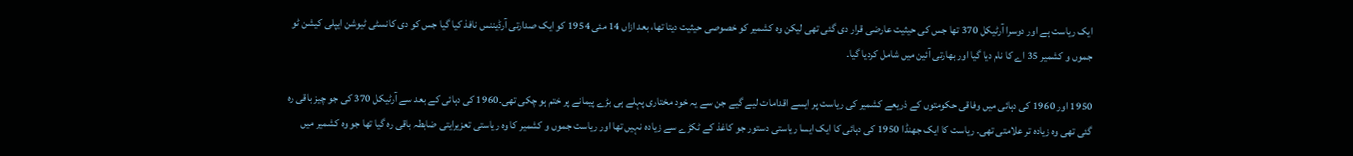ایک ریاست ہے اور دوسرا آرٹیکل 370 تھا جس کی حیثیت عارضی قرار دی گئی تھی لیکن وہ کشمیر کو خصوصی حیثیت دیتا تھا، بعد ازاں 14 مئی 1954 کو ایک صدارتی آرڈیننس نافذ کیا گیا جس کو دی کانسٹی ٹیوشن ایپلی کیشن ٹو جموں و کشمیر 35 اے کا نام دیا گیا اور بھارتی آئین میں شامل کردیا گیا۔

1950 اور 1960 کی دہائی میں وفاقی حکومتوں کے ذریعے کشمیر کی ریاست پر ایسے اقدامات لیے گیے جن سے یہ خود مختاری پہلے ہی بڑے پیمانے پر ختم ہو چکی تھی۔1960 کی دہائی کے بعد سے آرٹیکل 370 کی جو چیز باقی رہ گئی تھی وہ زیادہ تر علامتی تھی۔ ریاست کا ایک جھنڈا 1950 کی دہائی کا ایک ایسا ریاستی دستور جو کاغذ کے ٹکڑے سے زیادہ نہیں تھا اور ریاست جموں و کشمیر کا وہ ریاستی تعزیرایتی ضابطہ باقی رہ گیا تھا جو وہ کشمیر میں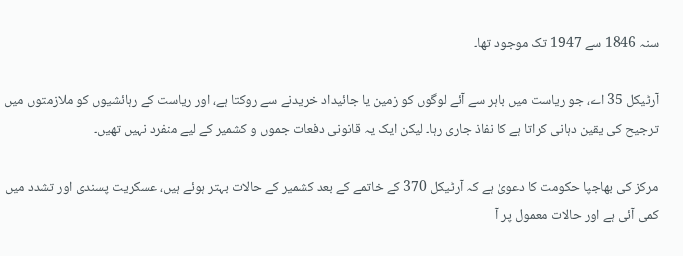سنہ 1846 سے 1947 تک موجود تھا۔

آرٹیکل 35 اے، جو ریاست میں باہر سے آئے لوگوں کو زمین یا جائیداد خریدنے سے روکتا ہے، اور ریاست کے رہائشیوں کو ملازمتوں میں ترجیح کی یقین دہانی کراتا ہے کا نفاذ جاری رہا۔ لیکن ایک یہ قانونی دفعات جموں و کشمیر کے لیے منفرد نہیں تھیں۔

مرکز کی بھاجپا حکومت کا دعویٰ ہے کہ آرٹیکل 370 کے خاتمے کے بعد کشمیر کے حالات بہتر ہوئے ہیں، عسکریت پسندی اور تشدد میں کمی آئی ہے اور حالات معمول پر آ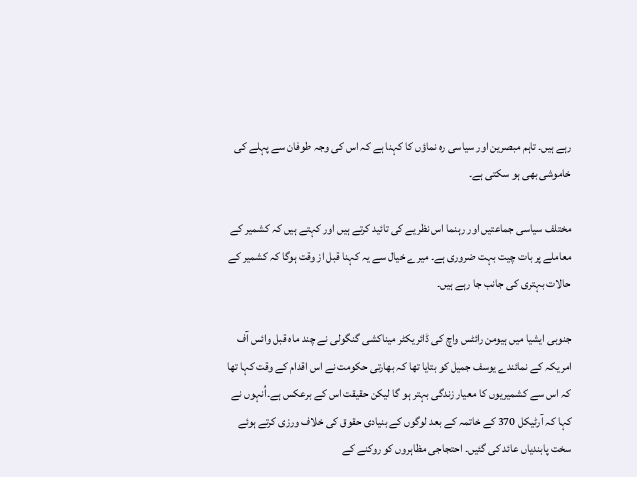رہے ہیں۔ تاہم مبصرین اور سیاسی رہ نماؤں کا کہنا ہے کہ اس کی وجہ طوفان سے پہلے کی خاموشی بھی ہو سکتی ہے۔

مختلف سیاسی جماعتیں اور رہنما اس نظریے کی تائید کرتے ہیں اور کہتے ہیں کہ کشمیر کے معاملے پر بات چیت بہت ضروری ہے۔ میرے خیال سے یہ کہنا قبل از وقت ہوگا کہ کشمیر کے حالات بہتری کی جانب جا رہے ہیں۔

جنوبی ایشیا میں ہیومن رائٹس واچ کی ڈائریکٹر میناکشی گنگولی نے چند ماہ قبل وائس آف امریکہ کے نمائندے یوسف جمیل کو بتایا تھا کہ بھارتی حکومت نے اس اقدام کے وقت کہا تھا کہ اس سے کشمیریوں کا معیار زندگی بہتر ہو گا لیکن حقیقت اس کے برعکس ہے۔اُنہوں نے کہا کہ آرٹیکل 370 کے خاتمہ کے بعد لوگوں کے بنیادی حقوق کی خلاف ورزی کرتے ہوئے سخت پابندیاں عائد کی گئیں۔ احتجاجی مظاہروں کو روکنے کے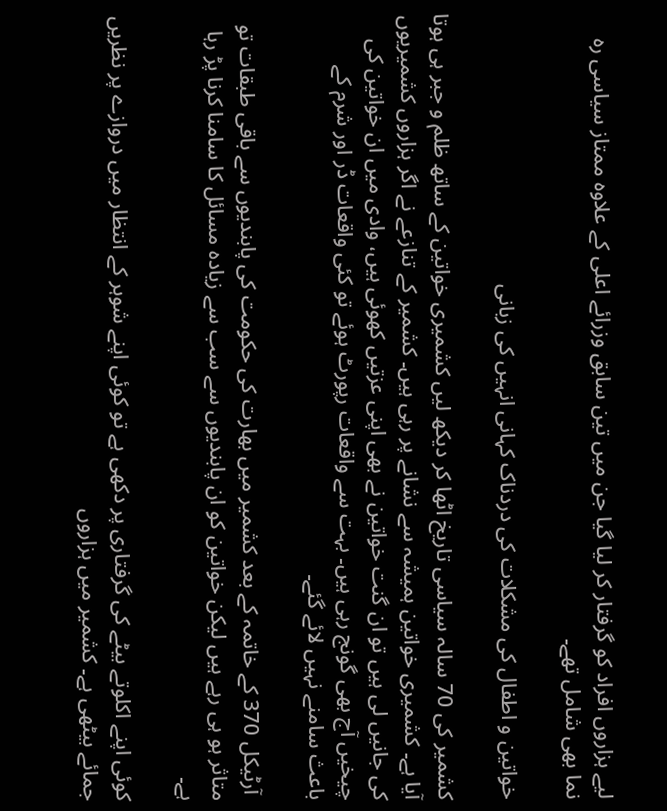لیے ہزاروں افراد کو گرفتار کر لیا گیا جن میں تین سابق وزرائے اعلی کے علاوہ ممتاز سیاسی رہ نما بھی شامل تھے۔

خواتین و اطفال کی مشکلات کی دردناک کہانی انہیں کی زبانی

کشمیر کی 70 سالہ سیاسی تاریخ اٹھا کر دیکھ لیں کشمیری خواتین کے ساتھ ظلم و جبر ہی ہوتا آیا ہے۔ کشمیری خواتین ہمیشہ سے نشانے پر رہی ہیں۔ کشمیر کے تنازعے نے اگر ہزاروں کشمیریوں کی جانیں لی ہیں تو ان گنت خواتین نے بھی اپنی عزتیں کھوئی ہیں، وادی میں ان خواتین کی چیخیں آج بھی گونج رہی ہیں۔ بہت سے واقعات رپورٹ ہوئے تو کئی واقعات ڈر اور شرم کے باعث سامنے نہیں لائے گئے۔

 آرٹیکل 370 کے خاتمہ کے بعد کشمیر میں بھارت کی حکومت کی پابندیوں سے باقی طبقات تو متاثر ہو ہی رہے ہیں لیکن خواتین کو ان پابندیوں سے سب سے زیادہ مسائل کا سامنا کرنا پڑ رہا ہے۔

کوئی اپنے اکلوتے بیٹے کی گرفتاری پر دکھی ہے تو کوئی اپنے شوہر کے انتظار میں دروازے پر نظریں جمائے بیٹھی ہے۔ کشمیر میں ہزاروں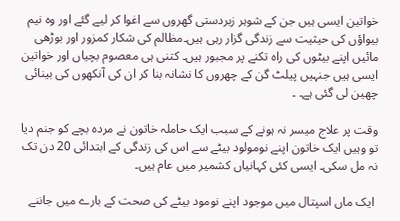خواتین ایسی ہیں جن کے شوہر زبردستی گھروں سے اغوا کر لیے گئے اور وہ نیم بیواؤں کی حیثیت سے زندگی گزار رہی ہیں۔مظالم کی شکار کمزور اور بوڑھی مائیں اپنے بیٹوں کی راہ تکنے پر مجبور ہیں۔ کتنی ہی معصوم بچیاں اور خواتین ایسی ہیں جنہیں پیلٹ گن کے چھروں کا نشانہ بنا کر ان کی آنکھوں کی بینائی چھین لی گئی ہے۔ ۔

وقت پر علاج میسر نہ ہونے کے سبب ایک حاملہ خاتون نے مردہ بچے کو جنم دیا تو وہیں ایک خاتون اپنے نومولود بیٹے سے اس کی زندگی کے ابتدائی 20 دن تک نہ مل سکی۔ ایسی کئی کہانیاں کشمیر میں عام ہیں۔

 ایک ماں اسپتال میں موجود اپنے نومود بیٹے کی صحت کے بارے میں جاننے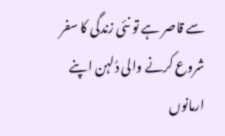سے قاصر ہے تو نئی زندگی کا سفر شروع کرنے والی دُلہن اپنے ارمانوں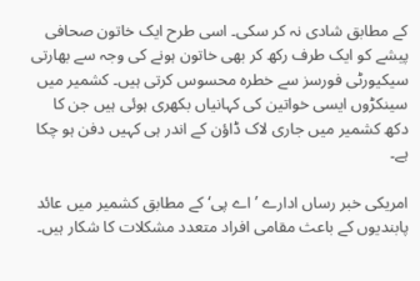کے مطابق شادی نہ کر سکی۔ اسی طرح ایک خاتون صحافی پیشے کو ایک طرف رکھ کر بھی خاتون ہونے کی وجہ سے بھارتی سیکیورٹی فورسز سے خطرہ محسوس کرتی ہیں۔ کشمیر میں سینکڑوں ایسی خواتین کی کہانیاں بکھری ہوئی ہیں جن کا دکھ کشمیر میں جاری لاک ڈاؤن کے اندر ہی کہیں دفن ہو چکا ہے۔

امریکی خبر رساں ادارے ’اے پی‘ کے مطابق کشمیر میں عائد پابندیوں کے باعث مقامی افراد متعدد مشکلات کا شکار ہیں۔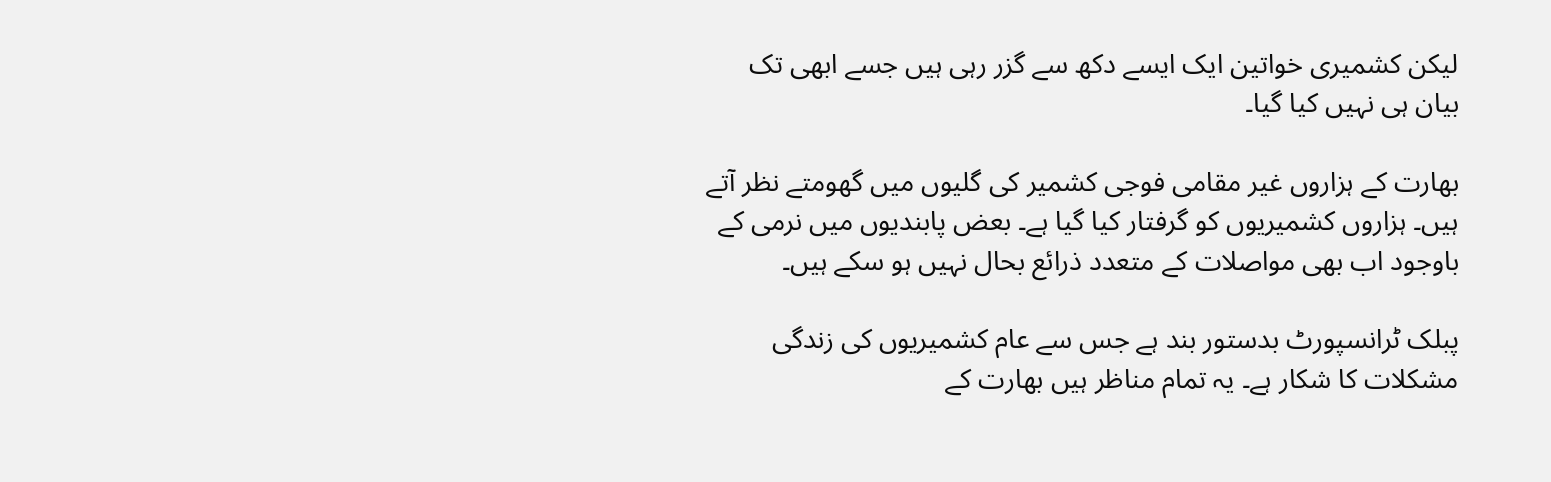لیکن کشمیری خواتین ایک ایسے دکھ سے گزر رہی ہیں جسے ابھی تک بیان ہی نہیں کیا گیا۔

بھارت کے ہزاروں غیر مقامی فوجی کشمیر کی گلیوں میں گھومتے نظر آتے ہیں۔ ہزاروں کشمیریوں کو گرفتار کیا گیا ہے۔ بعض پابندیوں میں نرمی کے باوجود اب بھی مواصلات کے متعدد ذرائع بحال نہیں ہو سکے ہیں۔

پبلک ٹرانسپورٹ بدستور بند ہے جس سے عام کشمیریوں کی زندگی مشکلات کا شکار ہے۔ یہ تمام مناظر ہیں بھارت کے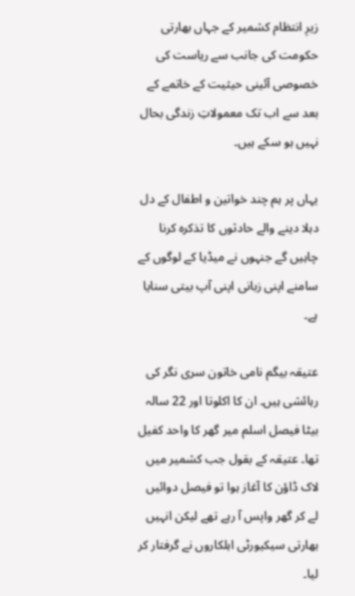زیرِ انتظام کشمیر کے جہاں بھارتی حکومت کی جانب سے ریاست کی خصوصی آئینی حیثیت کے خاتمے کے بعد سے اب تک معمولاتِ زندگی بحال نہیں ہو سکے ہیں۔

یہاں پر ہم چند خواتین و اطفال کے دل دہلا دینے والے حادثوں کا تذکرہ کرنا چاہیں گے جنہوں نے میڈیا کے لوگوں کے سامنے اپنی زبانی اپنی آپ بیتی سنایا ہے۔

عتیقہ بیگم نامی خاتون سری نگر کی رہائشی ہیں۔ ان کا اکلوتا اور 22 سالہ بیٹا فیصل اسلم میر گھر کا واحد کفیل تھا۔ عتیقہ کے بقول جب کشمیر میں لاک ڈاؤن کا آغاز ہوا تو فیصل دوائیں لے کر گھر واپس آ رہے تھے لیکن انہیں بھارتی سیکیورٹی اہلکاروں نے گرفتار کر لیا۔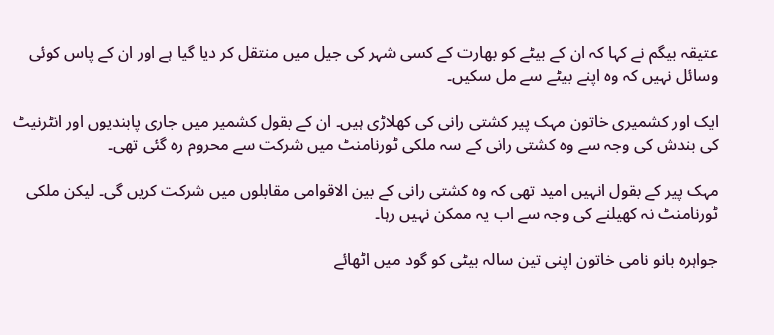عتیقہ بیگم نے کہا کہ ان کے بیٹے کو بھارت کے کسی شہر کی جیل میں منتقل کر دیا گیا ہے اور ان کے پاس کوئی وسائل نہیں کہ وہ اپنے بیٹے سے مل سکیں۔

ایک اور کشمیری خاتون مہک پیر کشتی رانی کی کھلاڑی ہیں۔ ان کے بقول کشمیر میں جاری پابندیوں اور انٹرنیٹ کی بندش کی وجہ سے وہ کشتی رانی کے سہ ملکی ٹورنامنٹ میں شرکت سے محروم رہ گئی تھی۔

مہک پیر کے بقول انہیں امید تھی کہ وہ کشتی رانی کے بین الاقوامی مقابلوں میں شرکت کریں گی۔ لیکن ملکی ٹورنامنٹ نہ کھیلنے کی وجہ سے اب یہ ممکن نہیں رہا۔

جواہرہ بانو نامی خاتون اپنی تین سالہ بیٹی کو گود میں اٹھائے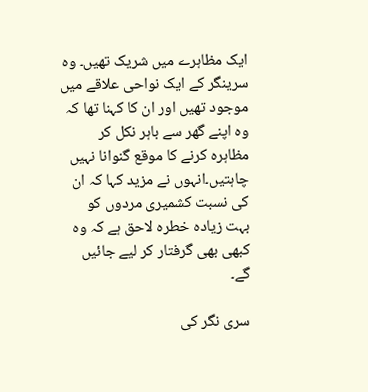ایک مظاہرے میں شریک تھیں۔ وہ سرینگر کے ایک نواحی علاقے میں موجود تھیں اور ان کا کہنا تھا کہ وہ اپنے گھر سے باہر نکل کر مظاہرہ کرنے کا موقع گنوانا نہیں چاہتیں۔انہوں نے مزید کہا کہ ان کی نسبت کشمیری مردوں کو بہت زیادہ خطرہ لاحق ہے کہ وہ کبھی بھی گرفتار کر لیے جائیں گے۔

سری نگر کی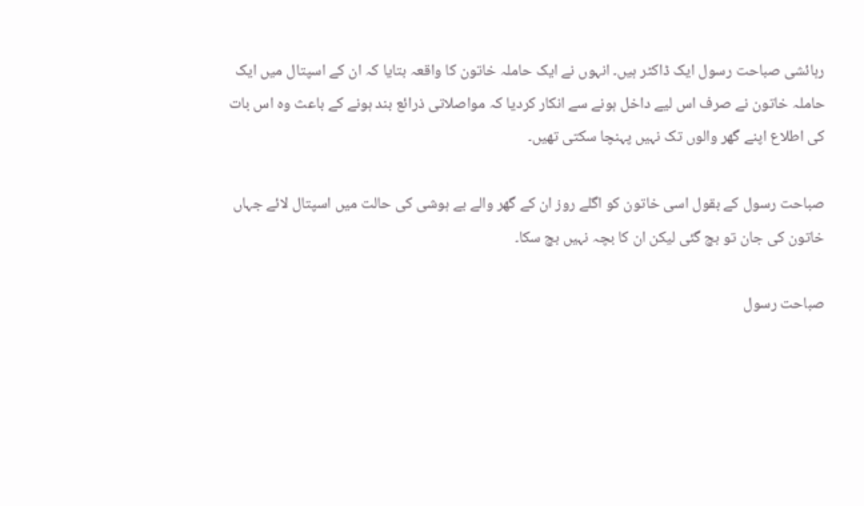رہائشی صباحت رسول ایک ڈاکٹر ہیں۔ انہوں نے ایک حاملہ خاتون کا واقعہ بتایا کہ ان کے اسپتال میں ایک حاملہ خاتون نے صرف اس لیے داخل ہونے سے انکار کردیا کہ مواصلاتی ذرائع بند ہونے کے باعث وہ اس بات کی اطلاع اپنے گھر والوں تک نہیں پہنچا سکتی تھیں۔

صباحت رسول کے بقول اسی خاتون کو اگلے روز ان کے گھر والے بے ہوشی کی حالت میں اسپتال لائے جہاں خاتون کی جان تو بچ گئی لیکن ان کا بچہ نہیں بچ سکا۔

صباحت رسول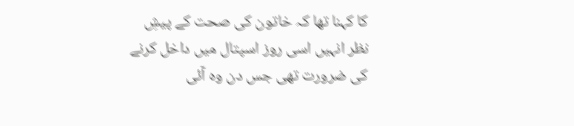کا کہنا تھا کہ خاتون کی صحت کے پیشِ نظر انہیں اسی روز اسپتال میں داخل کرنے کی ضرورت تھی جس دن وہ آئی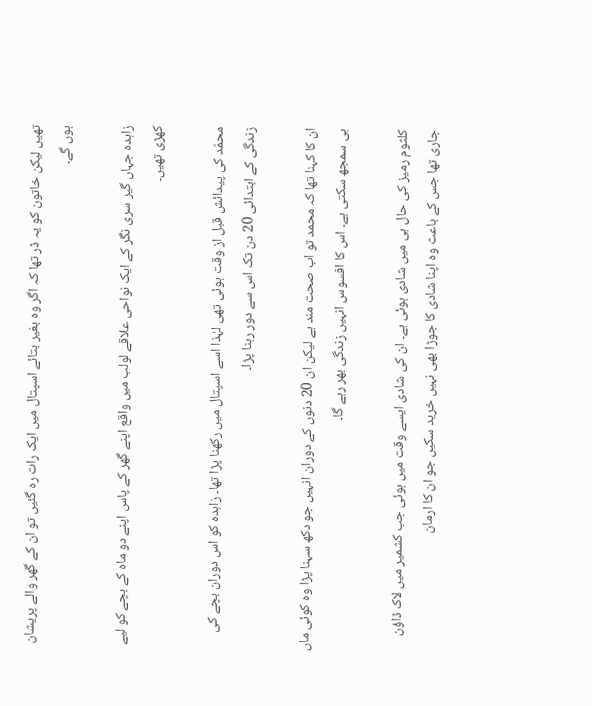تھیں لیکن خاتون کو یہ ڈر تھا کہ اگر وہ بغیر بتائے اسپتال میں ایک رات رہ گئیں تو ان کے گھر والے پریشان ہوں گے۔

زاہدہ جہاں گیر سری نگر کے ایک نواحی علاقے لولب میں واقع اپنے گھر کے پاس اپنے دو ماہ کے بچے کو لیے کھڑی تھیں۔

محمّد کی پیدائش قبل از وقت ہوئی تھی لہٰذا اسے اسپتال میں رکھنا پڑا تھا۔ زاہدہ کو اس دوران بچے کی زندگی کے ابتدائی 20 دن تک اس سے دور رہنا پڑا۔

ان کا کہنا تھا کہ محمد تو اب صحت مند ہے لیکن ان 20 دنوں کے دوران انہیں جو دکھ سہنا پڑا وہ کوئی ماں ہی سمجھ سکتی ہے۔ اس کا افسوس انہیں زندگی بھر رہے گا۔

کلثوم رمیز کی حال ہی میں شادی ہوئی ہے۔ ان کی شادی ایسے وقت میں ہوئی جب کشمیر میں لاک ڈاؤن جاری تھا جس کے باعث وہ اپنا شادی کا جوڑا بھی نہیں خرید سکیں جو ان کا ارمان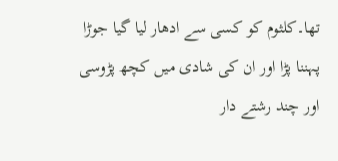تھا۔کلثوم کو کسی سے ادھار لیا گیا جوڑا پہننا پڑا اور ان کی شادی میں کچھ پڑوسی اور چند رشتے دار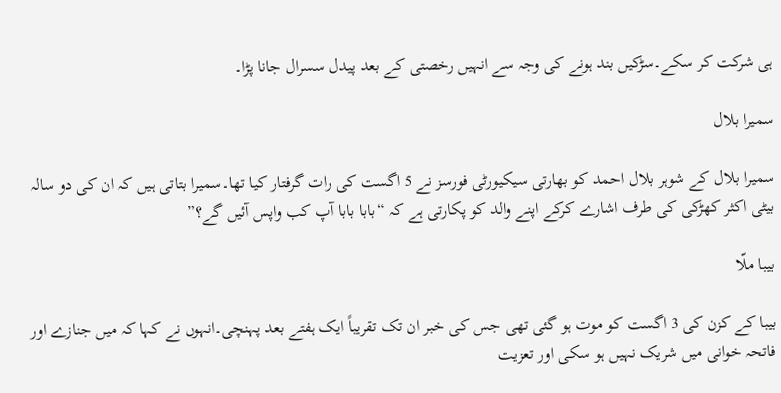ہی شرکت کر سکے۔سڑکیں بند ہونے کی وجہ سے انہیں رخصتی کے بعد پیدل سسرال جانا پڑا۔

سمیرا بلال

سمیرا بلال کے شوہر بلال احمد کو بھارتی سیکیورٹی فورسز نے 5 اگست کی رات گرفتار کیا تھا۔سمیرا بتاتی ہیں کہ ان کی دو سالہ بیٹی اکثر کھڑکی کی طرف اشارے کرکے اپنے والد کو پکارتی ہے کہ “بابا بابا آپ کب واپس آئیں گے؟”

بیبا ملّا

بیبا کے کزن کی 3 اگست کو موت ہو گئی تھی جس کی خبر ان تک تقریباً ایک ہفتے بعد پہنچی۔انہوں نے کہا کہ میں جنازے اور فاتحہ خوانی میں شریک نہیں ہو سکی اور تعزیت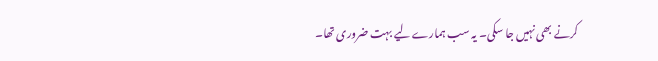کرنے بھی نہیں جا سکی۔ یہ سب ہمارے لیے بہت ضروری تھا۔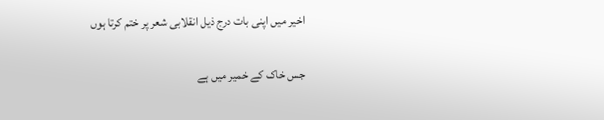اخیر میں اپنی بات درج ذیل انقلابی شعر پر ختم کرتا ہوں

جس خاک کے خمیر میں ہے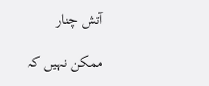آتش چنار

ممکن نہیں کہ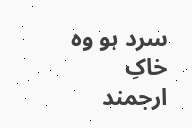سرد ہو وہ خاکِ ارجمند